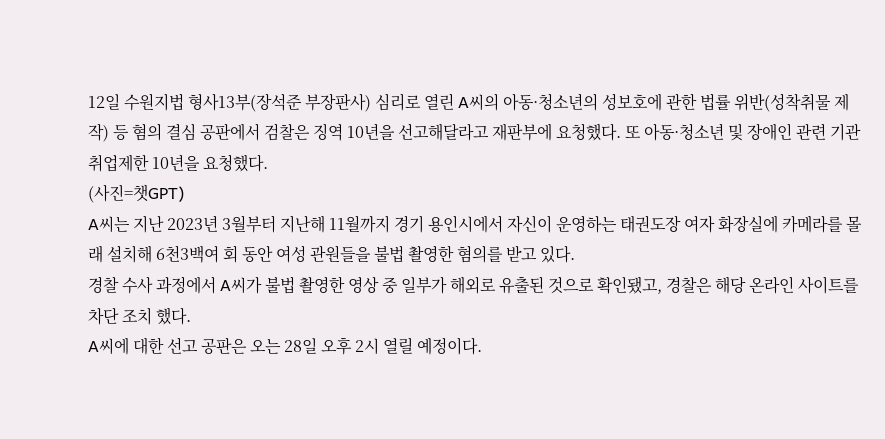12일 수원지법 형사13부(장석준 부장판사) 심리로 열린 A씨의 아동·청소년의 성보호에 관한 법률 위반(성착취물 제작) 등 혐의 결심 공판에서 검찰은 징역 10년을 선고해달라고 재판부에 요청했다. 또 아동·청소년 및 장애인 관련 기관 취업제한 10년을 요청했다.
(사진=챗GPT)
A씨는 지난 2023년 3월부터 지난해 11월까지 경기 용인시에서 자신이 운영하는 태권도장 여자 화장실에 카메라를 몰래 설치해 6천3백여 회 동안 여성 관원들을 불법 촬영한 혐의를 받고 있다.
경찰 수사 과정에서 A씨가 불법 촬영한 영상 중 일부가 해외로 유출된 것으로 확인됐고, 경찰은 해당 온라인 사이트를 차단 조치 했다.
A씨에 대한 선고 공판은 오는 28일 오후 2시 열릴 예정이다.